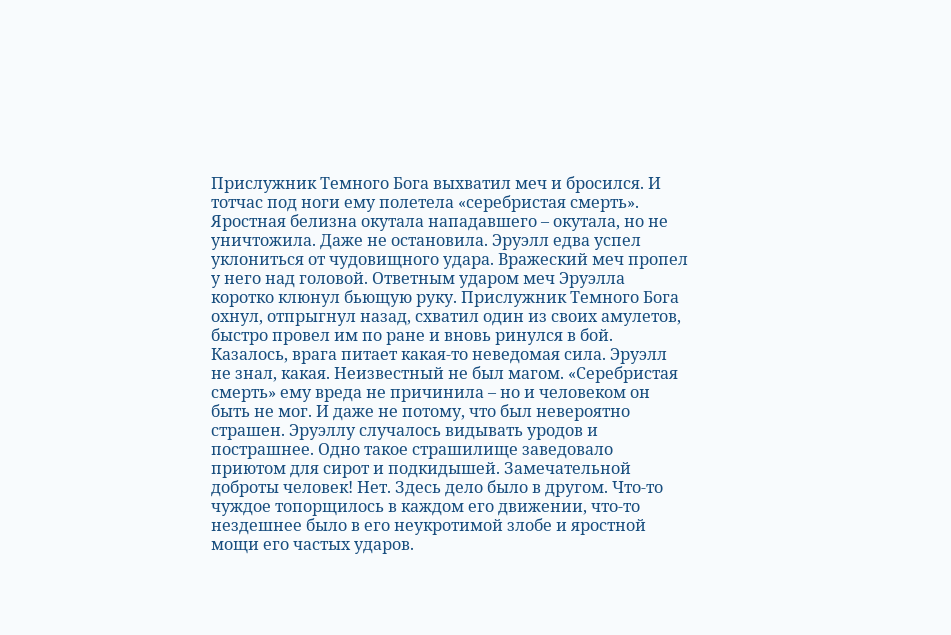Прислужник Темного Бога выхватил меч и бросился. И тотчас под ноги ему полетела «серебристая смерть». Яростная белизна окутала нападавшего – окутала, но не уничтожила. Даже не остановила. Эруэлл едва успел уклониться от чудовищного удара. Вражеский меч пропел у него над головой. Ответным ударом меч Эруэлла коротко клюнул бьющую руку. Прислужник Темного Бога охнул, отпрыгнул назад, схватил один из своих амулетов, быстро провел им по ране и вновь ринулся в бой. Казалось, врага питает какая-то неведомая сила. Эруэлл не знал, какая. Неизвестный не был магом. «Серебристая смерть» ему вреда не причинила – но и человеком он быть не мог. И даже не потому, что был невероятно страшен. Эруэллу случалось видывать уродов и пострашнее. Одно такое страшилище заведовало приютом для сирот и подкидышей. Замечательной доброты человек! Нет. Здесь дело было в другом. Что-то чуждое топорщилось в каждом его движении, что-то нездешнее было в его неукротимой злобе и яростной мощи его частых ударов.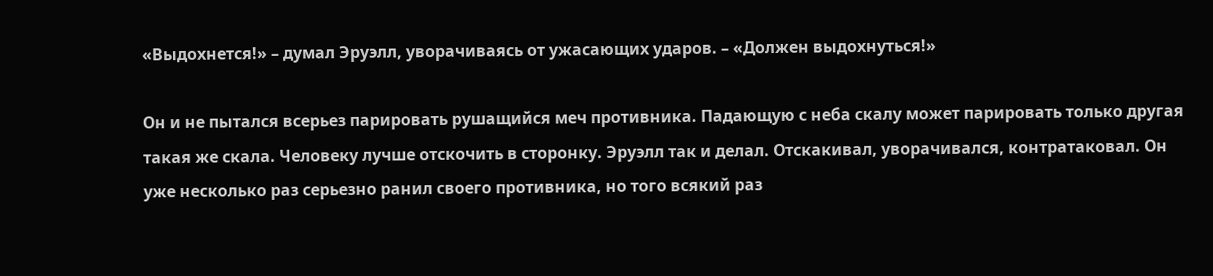«Выдохнется!» – думал Эруэлл, уворачиваясь от ужасающих ударов. – «Должен выдохнуться!»

Он и не пытался всерьез парировать рушащийся меч противника. Падающую с неба скалу может парировать только другая такая же скала. Человеку лучше отскочить в сторонку. Эруэлл так и делал. Отскакивал, уворачивался, контратаковал. Он уже несколько раз серьезно ранил своего противника, но того всякий раз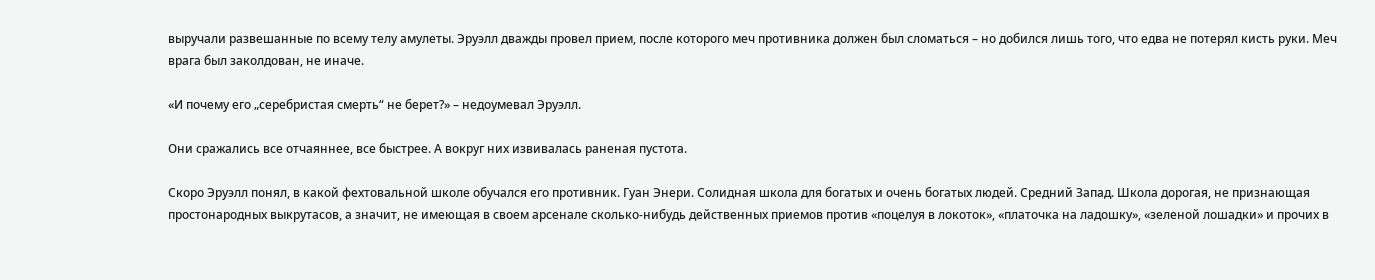выручали развешанные по всему телу амулеты. Эруэлл дважды провел прием, после которого меч противника должен был сломаться – но добился лишь того, что едва не потерял кисть руки. Меч врага был заколдован, не иначе.

«И почему его „серебристая смерть“ не берет?» – недоумевал Эруэлл.

Они сражались все отчаяннее, все быстрее. А вокруг них извивалась раненая пустота.

Скоро Эруэлл понял, в какой фехтовальной школе обучался его противник. Гуан Энери. Солидная школа для богатых и очень богатых людей. Средний Запад. Школа дорогая, не признающая простонародных выкрутасов, а значит, не имеющая в своем арсенале сколько-нибудь действенных приемов против «поцелуя в локоток», «платочка на ладошку», «зеленой лошадки» и прочих в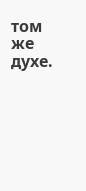том же духе.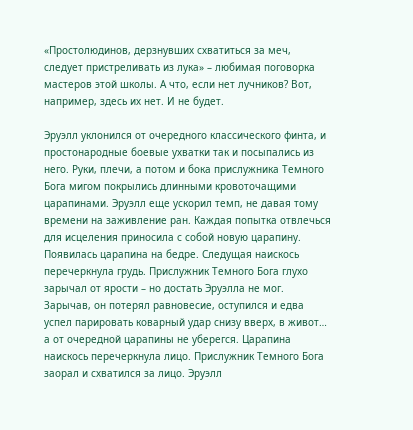«Простолюдинов, дерзнувших схватиться за меч, следует пристреливать из лука» – любимая поговорка мастеров этой школы. А что, если нет лучников? Вот, например, здесь их нет. И не будет.

Эруэлл уклонился от очередного классического финта, и простонародные боевые ухватки так и посыпались из него. Руки, плечи, а потом и бока прислужника Темного Бога мигом покрылись длинными кровоточащими царапинами. Эруэлл еще ускорил темп, не давая тому времени на заживление ран. Каждая попытка отвлечься для исцеления приносила с собой новую царапину. Появилась царапина на бедре. Следущая наискось перечеркнула грудь. Прислужник Темного Бога глухо зарычал от ярости – но достать Эруэлла не мог. Зарычав, он потерял равновесие, оступился и едва успел парировать коварный удар снизу вверх, в живот… а от очередной царапины не уберегся. Царапина наискось перечеркнула лицо. Прислужник Темного Бога заорал и схватился за лицо. Эруэлл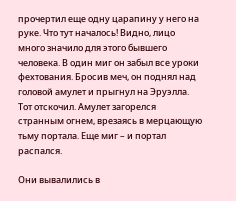прочертил еще одну царапину у него на руке. Что тут началось! Видно, лицо много значило для этого бывшего человека. В один миг он забыл все уроки фехтования. Бросив меч, он поднял над головой амулет и прыгнул на Эруэлла. Тот отскочил. Амулет загорелся странным огнем, врезаясь в мерцающую тьму портала. Еще миг – и портал распался.

Они вывалились в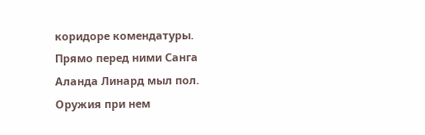коридоре комендатуры. Прямо перед ними Санга Аланда Линард мыл пол. Оружия при нем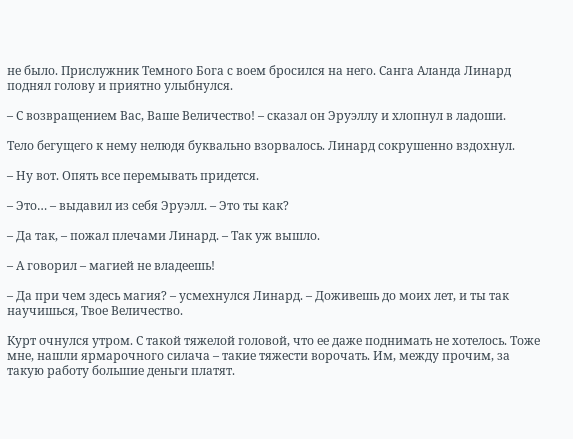не было. Прислужник Темного Бога с воем бросился на него. Санга Аланда Линард поднял голову и приятно улыбнулся.

– С возвращением Вас, Ваше Величество! – сказал он Эруэллу и хлопнул в ладоши.

Тело бегущего к нему нелюдя буквально взорвалось. Линард сокрушенно вздохнул.

– Ну вот. Опять все перемывать придется.

– Это… – выдавил из себя Эруэлл. – Это ты как?

– Да так, – пожал плечами Линард. – Так уж вышло.

– А говорил – магией не владеешь!

– Да при чем здесь магия? – усмехнулся Линард. – Доживешь до моих лет, и ты так научишься, Твое Величество.

Курт очнулся утром. С такой тяжелой головой, что ее даже поднимать не хотелось. Тоже мне, нашли ярмарочного силача – такие тяжести ворочать. Им, между прочим, за такую работу большие деньги платят.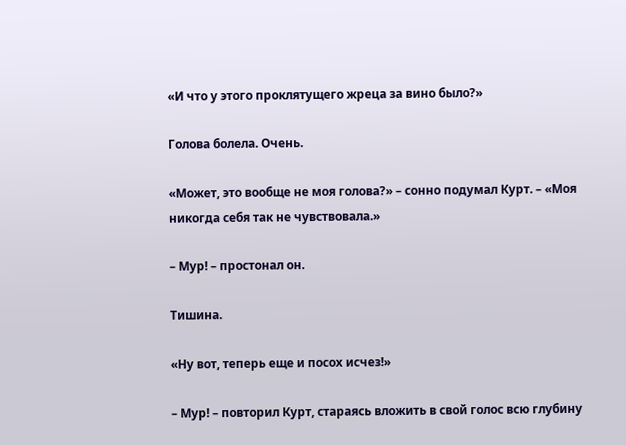«И что у этого проклятущего жреца за вино было?»

Голова болела. Очень.

«Может, это вообще не моя голова?» – сонно подумал Курт. – «Моя никогда себя так не чувствовала.»

– Мур! – простонал он.

Тишина.

«Ну вот, теперь еще и посох исчез!»

– Мур! – повторил Курт, стараясь вложить в свой голос всю глубину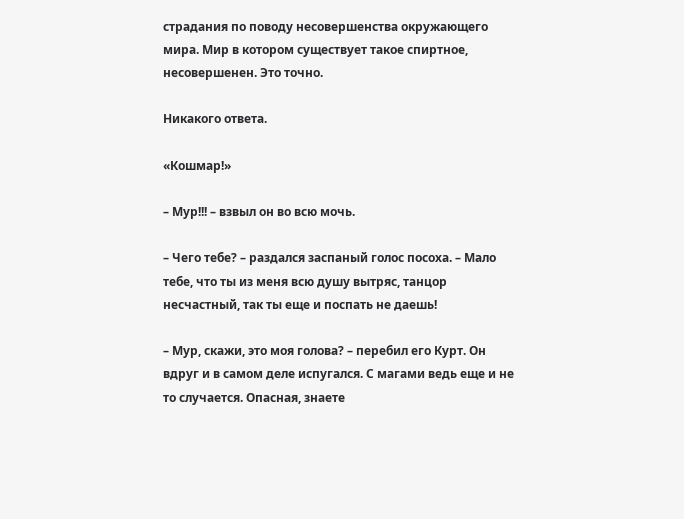страдания по поводу несовершенства окружающего мира. Мир в котором существует такое спиртное, несовершенен. Это точно.

Никакого ответа.

«Кошмар!»

– Мур!!! – взвыл он во всю мочь.

– Чего тебе? – раздался заспаный голос посоха. – Мало тебе, что ты из меня всю душу вытряс, танцор несчастный, так ты еще и поспать не даешь!

– Мур, скажи, это моя голова? – перебил его Курт. Он вдруг и в самом деле испугался. С магами ведь еще и не то случается. Опасная, знаете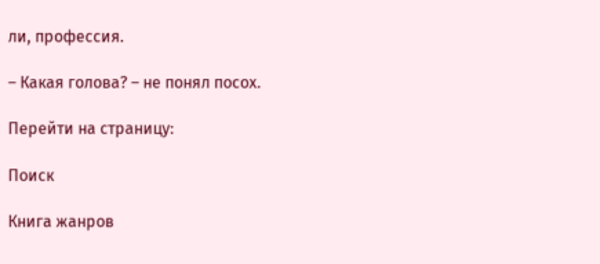ли, профессия.

– Какая голова? – не понял посох.

Перейти на страницу:

Поиск

Книга жанров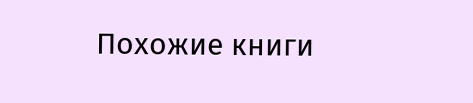Похожие книги